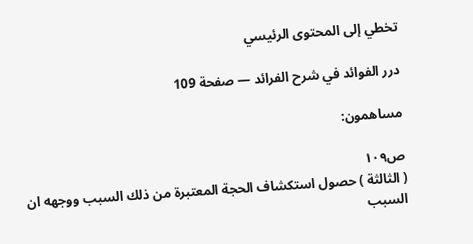تخطي إلى المحتوى الرئيسي

درر الفوائد في شرح الفرائد — صفحة 109

مساهمون:

ص١٠٩
( الثالثة ) حصول استكشاف الحجة المعتبرة من ذلك السبب ووجهه ان السبب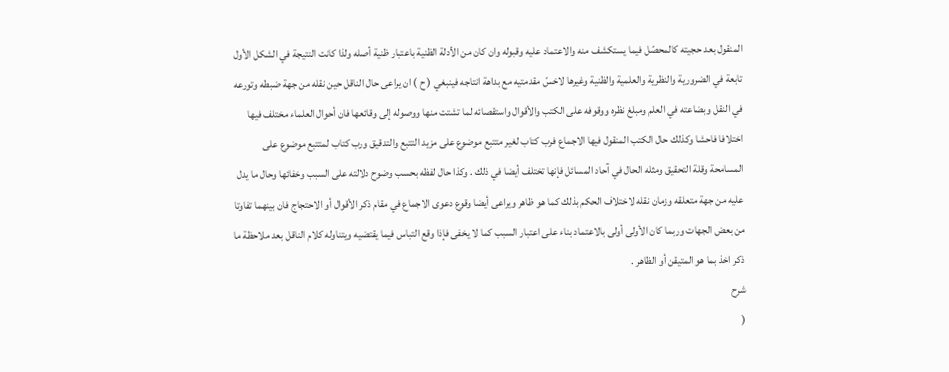المنقول بعد حجيته كالمحصّل فيما يستكشف منه والاعتماد عليه وقبوله وان كان من الأدلة الظنية باعتبار ظنية أصله ولذا كانت النتيجة في الشكل الأول تابعة في الضرورية والنظرية والعلمية والظنية وغيرها لاخسّ مقدمتيه مع بداهة انتاجه فينبغي ( ح ) ان يراعى حال الناقل حين نقله من جهة ضبطه وتورعه في النقل وبضاعته في العلم ومبلغ نظره ووقوفه على الكتب والأقوال واستقصائه لما تشتت منها ووصوله إلى وقائعها فان أحوال العلماء مختلف فيها اختلافا فاحشا وكذلك حال الكتب المنقول فيها الاجماع فرب كتاب لغير متتبع موضوع على مزيد التتبع والتدقيق ورب كتاب لمتتبع موضوع على المسامحة وقلة التحقيق ومثله الحال في آحاد المسائل فإنها تختلف أيضا في ذلك . وكذا حال لفظه بحسب وضوح دلالته على السبب وخفائها وحال ما يدل عليه من جهة متعلقه وزمان نقله لاختلاف الحكم بذلك كما هو ظاهر ويراعى أيضا وقوع دعوى الاجماع في مقام ذكر الأقوال أو الاحتجاج فان بينهما تفاوتا من بعض الجهات وربما كان الأولى أولى بالاعتماد بناء على اعتبار السبب كما لا يخفى فإذا وقع التباس فيما يقتضيه ويتناوله كلام الناقل بعد ملاحظة ما ذكر اخذ بما هو المتيقن أو الظاهر .
شرح
(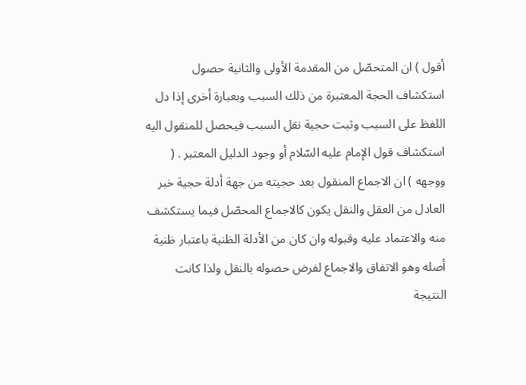أقول ) ان المتحصّل من المقدمة الأولى والثانية حصول استكشاف الحجة المعتبرة من ذلك السبب وبعبارة أخرى إذا دل اللفظ على السبب وثبت حجية نقل السبب فيحصل للمنقول اليه استكشاف قول الإمام عليه السّلام أو وجود الدليل المعتبر . ( ووجهه ) ان الاجماع المنقول بعد حجيته من جهة أدلة حجية خبر العادل من العقل والنقل يكون كالاجماع المحصّل فيما يستكشف منه والاعتماد عليه وقبوله وان كان من الأدلة الظنية باعتبار ظنية أصله وهو الاتفاق والاجماع لفرض حصوله بالنقل ولذا كانت النتيجة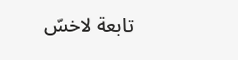تابعة لاخسّ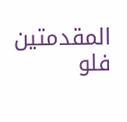المقدمتين فلو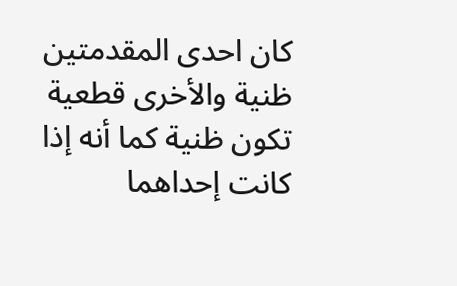كان احدى المقدمتين ظنية والأخرى قطعية تكون ظنية كما أنه إذا كانت إحداهما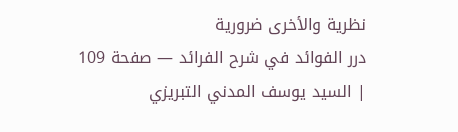نظرية والأخرى ضرورية
درر الفوائد في شرح الفرائد — صفحة 109 | السيد يوسف المدني التبريزي